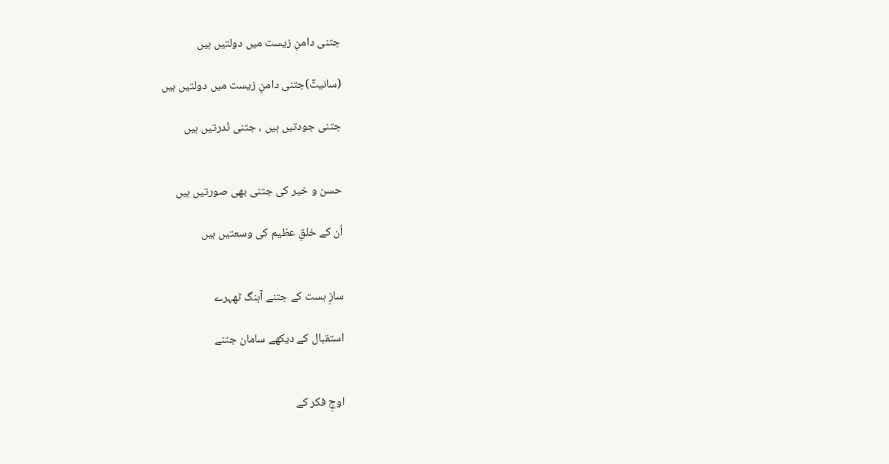جتنی دامنِ زیست میں دولتیں ہیں

(سانیٹٓ)جتنی دامنِ زیست میں دولتیں ہیں

جتنی جودتیں ہیں ، جتنی نُدرتیں ہیں


حسن و خیر کی جتنی بھی صورتیں ہیں

اُن کے خلقِ عظیم کی وسعتیں ہیں


سازِ ہست کے جتنے آہنگ ٹھہرے

استقبال کے دیکھے سامان جتنے


اوجِ فکر کے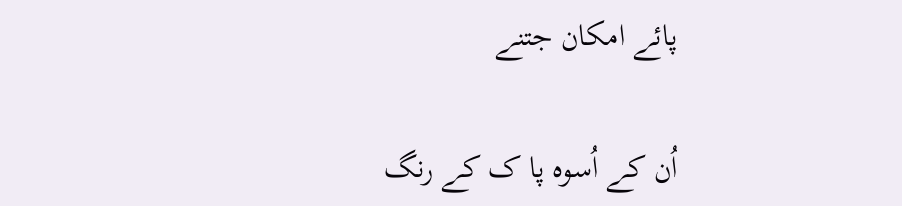پائے امکان جتنے

اُن کے اُسوہ پا ک کے رنگ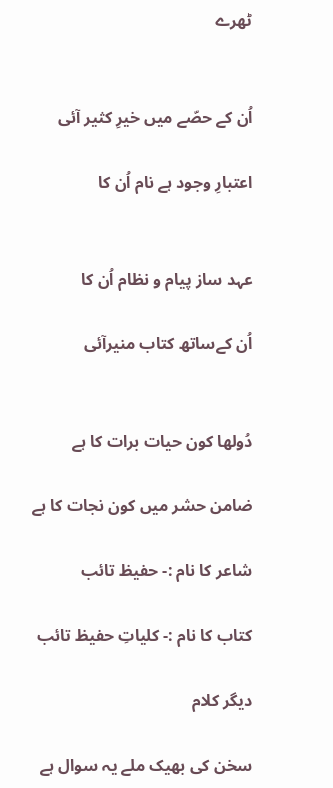ٹھرے


اُن کے حصّے میں خیرِ کثیر آئی

اعتبارِ وجود ہے نام اُن کا


عہد ساز پیام و نظام اُن کا

اُن کےساتھ کتاب منیرآئی


دُولھا کون حیات برات کا ہے

ضامن حشر میں کون نجات کا ہے

شاعر کا نام :- حفیظ تائب

کتاب کا نام :- کلیاتِ حفیظ تائب

دیگر کلام

سخن کی بھیک ملے یہ سوال ہے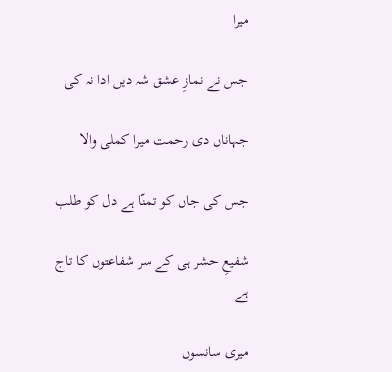میرا

جس نے نمازِ عشق شہ دیں ادا نہ کی

جہاناں دی رحمت میرا کملی والا

جس کی جاں کو تمنّا ہے دل کو طلب

شفیعِ حشر ہی کے سر شفاعتوں کا تاج ہے

میری سانسوں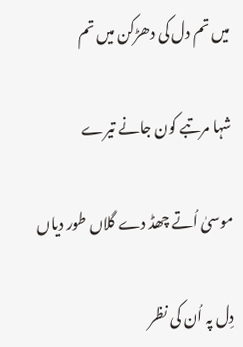میں تم دل کی دھڑکن میں تم

شہا مرتبے کون جانے تیرے

موسیٰ اُتے چھڈ دے گلاں طور دیاں

دِل پہ اُن کی نظر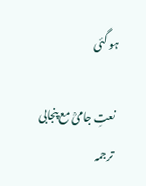ہو گئی

نعتِ جامیؒ مع پنجابی ترجمہ